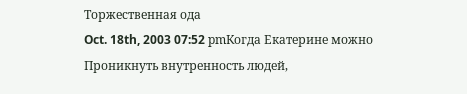Торжественная ода
Oct. 18th, 2003 07:52 pmКогда Екатерине можно
Проникнуть внутренность людей,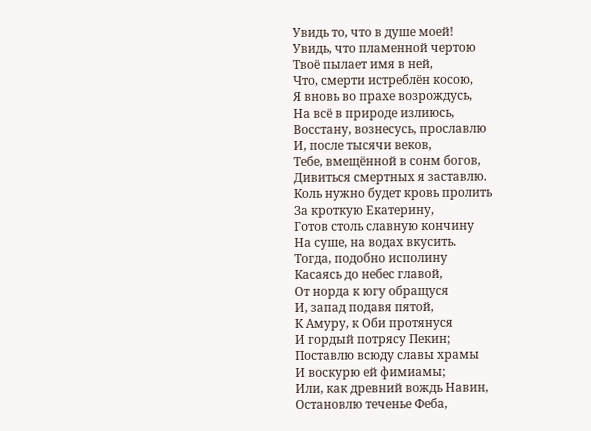Увидь то, что в душе моей!
Увидь, что пламенной чертою
Твоё пылает имя в ней,
Что, смерти истреблён косою,
Я вновь во прахе возрождусь,
На всё в природе излиюсь,
Восстану, вознесусь, прославлю
И, после тысячи веков,
Тебе, вмещённой в сонм богов,
Дивиться смертных я заставлю.
Коль нужно будет кровь пролить
За кроткую Екатерину,
Готов столь славную кончину
На суше, на водах вкусить.
Тогда, подобно исполину
Касаясь до небес главой,
От норда к югу обращуся
И, запад подавя пятой,
К Амуру, к Оби протянуся
И гордый потрясу Пекин;
Поставлю всюду славы храмы
И воскурю ей фимиамы;
Или, как древний вождь Навин,
Остановлю теченье Феба,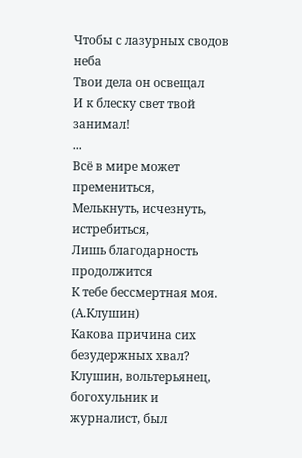Чтобы с лазурных сводов неба
Твои дела он освещал
И к блеску свет твой занимал!
...
Всё в мире может премениться,
Мелькнуть, исчезнуть, истребиться,
Лишь благодарность продолжится
К тебе бессмертная моя.
(А.Клушин)
Какова причина сих безудержных хвал? Клушин, вольтерьянец, богохульник и журналист, был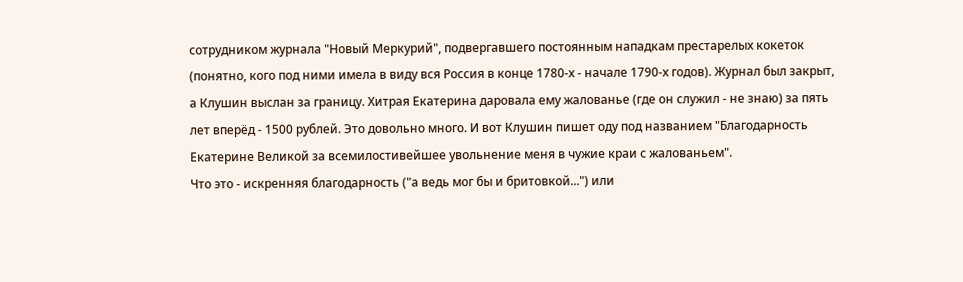сотрудником журнала "Новый Меркурий", подвергавшего постоянным нападкам престарелых кокеток (понятно, кого под ними имела в виду вся Россия в конце 1780-х - начале 1790-х годов). Журнал был закрыт, а Клушин выслан за границу. Хитрая Екатерина даровала ему жалованье (где он служил - не знаю) за пять лет вперёд - 1500 рублей. Это довольно много. И вот Клушин пишет оду под названием "Благодарность Екатерине Великой за всемилостивейшее увольнение меня в чужие краи с жалованьем".
Что это - искренняя благодарность ("а ведь мог бы и бритовкой...") или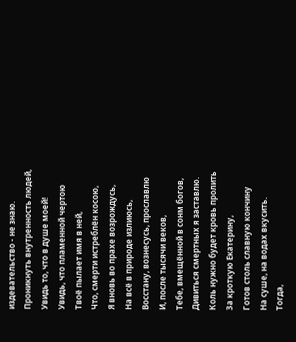издевательство - не знаю.
Проникнуть внутренность людей,
Увидь то, что в душе моей!
Увидь, что пламенной чертою
Твоё пылает имя в ней,
Что, смерти истреблён косою,
Я вновь во прахе возрождусь,
На всё в природе излиюсь,
Восстану, вознесусь, прославлю
И, после тысячи веков,
Тебе, вмещённой в сонм богов,
Дивиться смертных я заставлю.
Коль нужно будет кровь пролить
За кроткую Екатерину,
Готов столь славную кончину
На суше, на водах вкусить.
Тогда,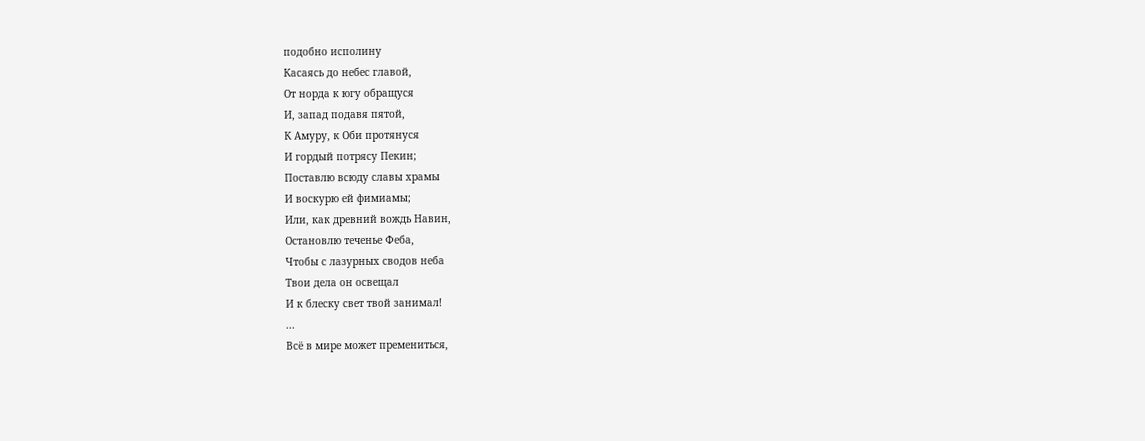подобно исполину
Касаясь до небес главой,
От норда к югу обращуся
И, запад подавя пятой,
К Амуру, к Оби протянуся
И гордый потрясу Пекин;
Поставлю всюду славы храмы
И воскурю ей фимиамы;
Или, как древний вождь Навин,
Остановлю теченье Феба,
Чтобы с лазурных сводов неба
Твои дела он освещал
И к блеску свет твой занимал!
...
Всё в мире может премениться,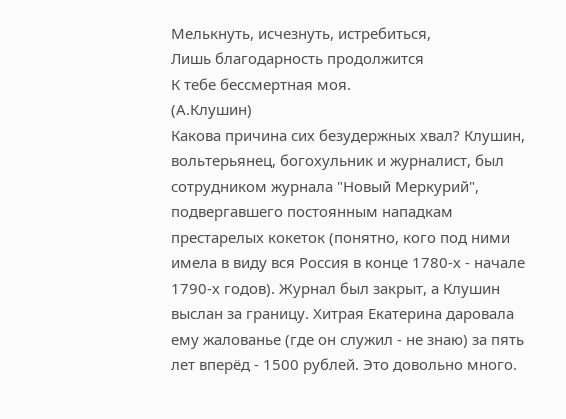Мелькнуть, исчезнуть, истребиться,
Лишь благодарность продолжится
К тебе бессмертная моя.
(А.Клушин)
Какова причина сих безудержных хвал? Клушин, вольтерьянец, богохульник и журналист, был сотрудником журнала "Новый Меркурий", подвергавшего постоянным нападкам престарелых кокеток (понятно, кого под ними имела в виду вся Россия в конце 1780-х - начале 1790-х годов). Журнал был закрыт, а Клушин выслан за границу. Хитрая Екатерина даровала ему жалованье (где он служил - не знаю) за пять лет вперёд - 1500 рублей. Это довольно много.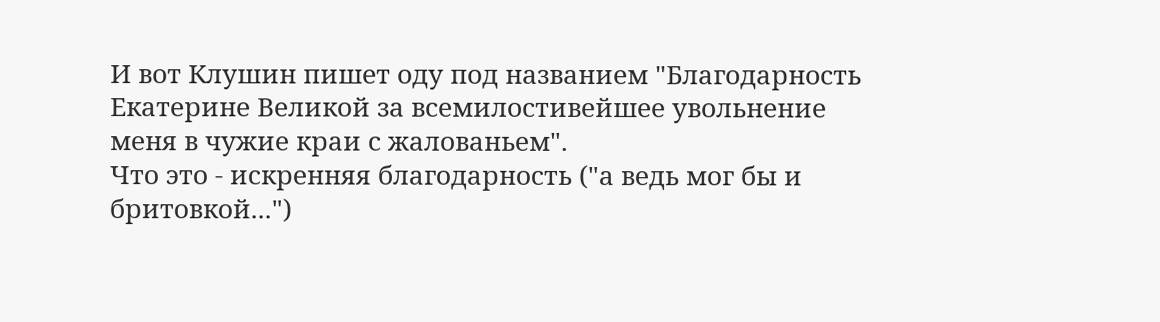И вот Клушин пишет оду под названием "Благодарность Екатерине Великой за всемилостивейшее увольнение меня в чужие краи с жалованьем".
Что это - искренняя благодарность ("а ведь мог бы и бритовкой...")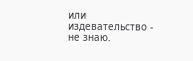или издевательство - не знаю.